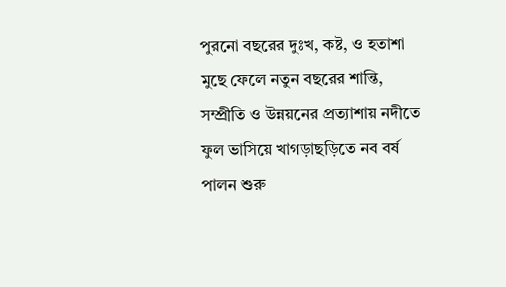পুরনো বছরের দুঃখ, কষ্ট, ও হতাশা মুছে ফেলে নতুন বছরের শান্তি, সম্প্রীতি ও উন্নয়নের প্রত্যাশায় নদীতে ফুল ভাসিয়ে খাগড়াছড়িতে নব বর্ষ পালন শুরু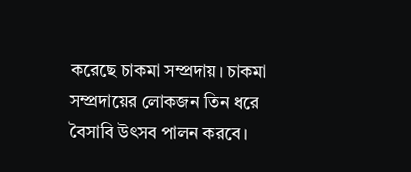করেছে চাকমা সম্প্রদায়। চাকমা সম্প্রদায়ের লোকজন তিন ধরে বৈসাবি উৎসব পালন করবে।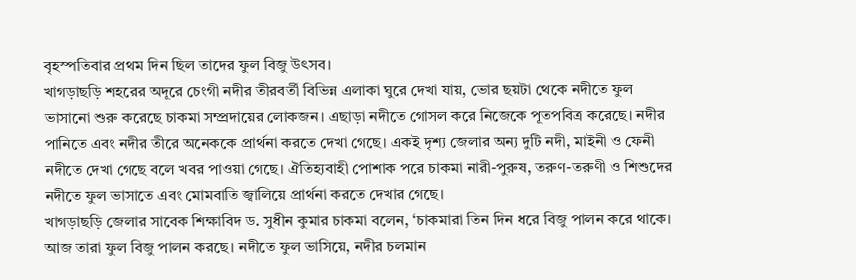বৃহস্পতিবার প্রথম দিন ছিল তাদের ফুল বিজু উৎসব।
খাগড়াছড়ি শহরের অদূরে চেংগী নদীর তীরবর্তী বিভিন্ন এলাকা ঘুরে দেখা যায়, ভোর ছয়টা থেকে নদীতে ফুল ভাসানো শুরু করেছে চাকমা সম্প্রদায়ের লোকজন। এছাড়া নদীতে গোসল করে নিজেকে পূতপবিত্র করেছে। নদীর পানিতে এবং নদীর তীরে অনেককে প্রার্থনা করতে দেখা গেছে। একই দৃশ্য জেলার অন্য দুটি নদী, মাইনী ও ফেনী নদীতে দেখা গেছে বলে খবর পাওয়া গেছে। ঐতিহ্যবাহী পোশাক পরে চাকমা নারী-পুরুষ, তরুণ-তরুণী ও শিশুদের নদীতে ফুল ভাসাতে এবং মোমবাতি জ্বালিয়ে প্রার্থনা করতে দেখার গেছে।
খাগড়াছড়ি জেলার সাবেক শিক্ষাবিদ ড. সুধীন কুমার চাকমা বলেন, ‘চাকমারা তিন দিন ধরে বিজু পালন করে থাকে। আজ তারা ফুল বিজু পালন করছে। নদীতে ফুল ভাসিয়ে, নদীর চলমান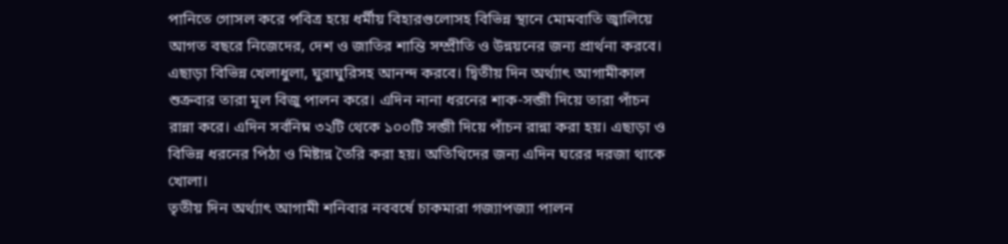পানিতে গোসল করে পবিত্র হয়ে ধর্মীয় বিহারগুলোসহ বিভিন্ন স্থানে মোমবাতি জ্বালিয়ে আগত বছরে নিজেদের, দেশ ও জাতির শান্তি সম্প্রীতি ও উন্নয়নের জন্য প্রার্থনা করবে। এছাড়া বিভিন্ন খেলাধুলা, ঘুরাঘুরিসহ আনন্দ করবে। দ্বিতীয় দিন অর্থ্যাৎ আগামীকাল শুক্রবার তারা মূল বিজু পালন করে। এদিন নানা ধরনের শাক-সব্জী দিয়ে তারা পাঁচন রান্না করে। এদিন সর্বনিম্ন ৩২টি থেকে ১০০টি সব্জী দিয়ে পাঁচন রান্না করা হয়। এছাড়া ও বিভিন্ন ধরনের পিঠা ও মিষ্টান্ন তৈরি করা হয়। অতিথিদের জন্য এদিন ঘরের দরজা থাকে খোলা।
তৃতীয় দিন অর্থ্যাৎ আগামী শনিবার নববর্ষে চাকমারা গজ্যাপজ্যা পালন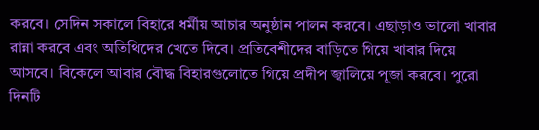করবে। সেদিন সকালে বিহারে ধর্মীয় আচার অনুষ্ঠান পালন করবে। এছাড়াও ভালো খাবার রান্না করবে এবং অতিথিদের খেতে দিবে। প্রতিবেশীদের বাড়িতে গিয়ে খাবার দিয়ে আসবে। বিকেলে আবার বৌদ্ধ বিহারগুলোতে গিয়ে প্রদীপ জ্বালিয়ে পূজা করবে। পুরো দিনটি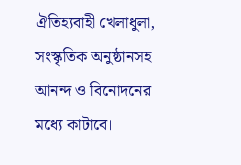ঐতিহ্যবাহী খেলাধুলা, সংস্কৃতিক অনুষ্ঠানসহ আনন্দ ও বিনোদনের মধ্যে কাটাবে।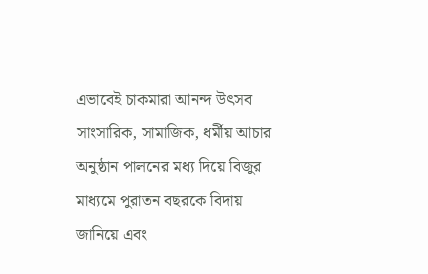এভাবেই চাকমারা আনন্দ উৎসব সাংসারিক, সামাজিক, ধর্মীয় আচার অনুষ্ঠান পালনের মধ্য দিয়ে বিজুর মাধ্যমে পুরাতন বছরকে বিদায় জানিয়ে এবং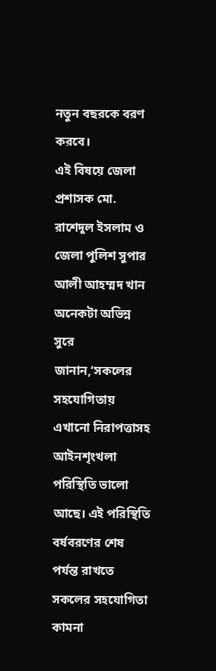নতুন বছরকে বরণ করবে।
এই বিষয়ে জেলা প্রশাসক মো. রাশেদুল ইসলাম ও জেলা পুলিশ সুপার আলী আহম্মদ খান অনেকটা অভিন্ন সুরে জানান,‘সকলের সহযোগিতায় এখানো নিরাপত্তাসহ আইনশৃংখলা পরিস্থিতি ভালো আছে। এই পরিস্থিতি বর্ষবরণের শেষ পর্যন্ত রাখতে সকলের সহযোগিতা কামনা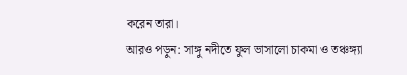করেন তারা।
আরও পড়ুন: সাঙ্গু নদীতে ফুল ভাসালো চাকমা ও তঞ্চঙ্গ্যা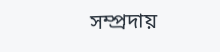সম্প্রদায়